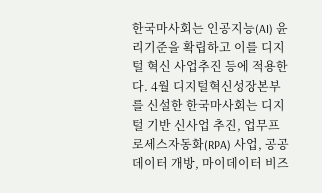한국마사회는 인공지능(AI) 윤리기준을 확립하고 이를 디지털 혁신 사업추진 등에 적용한다. 4월 디지털혁신성장본부를 신설한 한국마사회는 디지털 기반 신사업 추진, 업무프로세스자동화(RPA) 사업, 공공데이터 개방, 마이데이터 비즈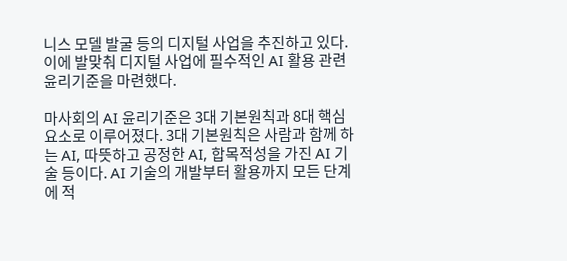니스 모델 발굴 등의 디지털 사업을 추진하고 있다. 이에 발맞춰 디지털 사업에 필수적인 AI 활용 관련 윤리기준을 마련했다.

마사회의 AI 윤리기준은 3대 기본원칙과 8대 핵심요소로 이루어졌다. 3대 기본원칙은 사람과 함께 하는 AI, 따뜻하고 공정한 AI, 합목적성을 가진 AI 기술 등이다. AI 기술의 개발부터 활용까지 모든 단계에 적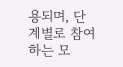용되며, 단계별로 참여하는 모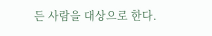든 사람을 대상으로 한다.